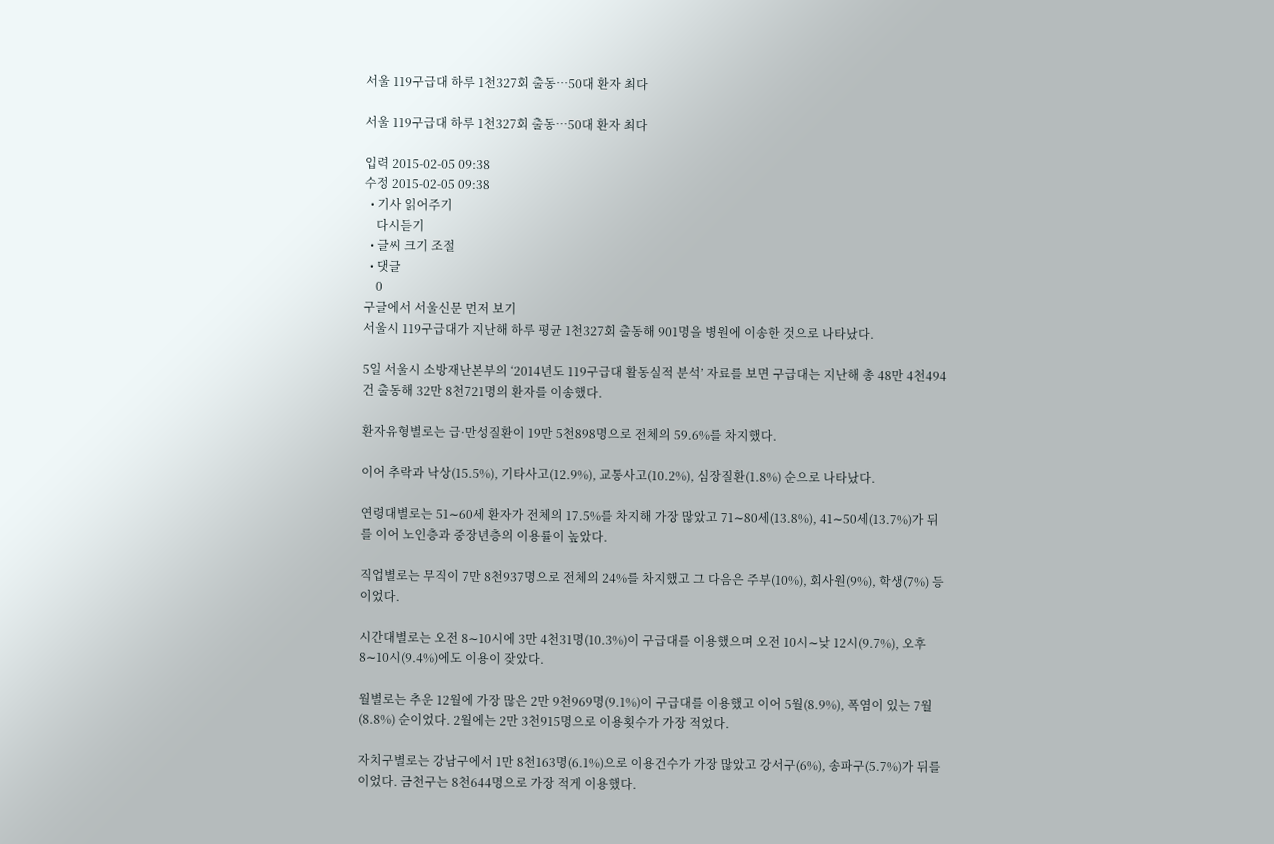서울 119구급대 하루 1천327회 출동…50대 환자 최다

서울 119구급대 하루 1천327회 출동…50대 환자 최다

입력 2015-02-05 09:38
수정 2015-02-05 09:38
  • 기사 읽어주기
    다시듣기
  • 글씨 크기 조절
  • 댓글
    0
구글에서 서울신문 먼저 보기
서울시 119구급대가 지난해 하루 평균 1천327회 출동해 901명을 병원에 이송한 것으로 나타났다.

5일 서울시 소방재난본부의 ‘2014년도 119구급대 활동실적 분석’ 자료를 보면 구급대는 지난해 총 48만 4천494건 출동해 32만 8천721명의 환자를 이송했다.

환자유형별로는 급·만성질환이 19만 5천898명으로 전체의 59.6%를 차지했다.

이어 추락과 낙상(15.5%), 기타사고(12.9%), 교통사고(10.2%), 심장질환(1.8%) 순으로 나타났다.

연령대별로는 51∼60세 환자가 전체의 17.5%를 차지해 가장 많았고 71∼80세(13.8%), 41∼50세(13.7%)가 뒤를 이어 노인층과 중장년층의 이용률이 높았다.

직업별로는 무직이 7만 8천937명으로 전체의 24%를 차지했고 그 다음은 주부(10%), 회사원(9%), 학생(7%) 등이었다.

시간대별로는 오전 8∼10시에 3만 4천31명(10.3%)이 구급대를 이용했으며 오전 10시∼낮 12시(9.7%), 오후 8∼10시(9.4%)에도 이용이 잦았다.

월별로는 추운 12월에 가장 많은 2만 9천969명(9.1%)이 구급대를 이용했고 이어 5월(8.9%), 폭염이 있는 7월(8.8%) 순이었다. 2월에는 2만 3천915명으로 이용횟수가 가장 적었다.

자치구별로는 강남구에서 1만 8천163명(6.1%)으로 이용건수가 가장 많았고 강서구(6%), 송파구(5.7%)가 뒤를 이었다. 금천구는 8천644명으로 가장 적게 이용했다.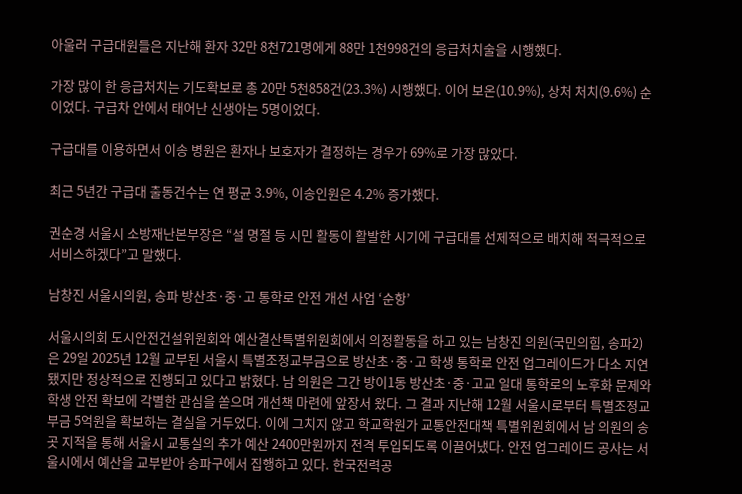아울러 구급대원들은 지난해 환자 32만 8천721명에게 88만 1천998건의 응급처치술을 시행했다.

가장 많이 한 응급처치는 기도확보로 총 20만 5천858건(23.3%) 시행했다. 이어 보온(10.9%), 상처 처치(9.6%) 순이었다. 구급차 안에서 태어난 신생아는 5명이었다.

구급대를 이용하면서 이송 병원은 환자나 보호자가 결정하는 경우가 69%로 가장 많았다.

최근 5년간 구급대 출동건수는 연 평균 3.9%, 이송인원은 4.2% 증가했다.

권순경 서울시 소방재난본부장은 “설 명절 등 시민 활동이 활발한 시기에 구급대를 선제적으로 배치해 적극적으로 서비스하겠다”고 말했다.

남창진 서울시의원, 송파 방산초·중·고 통학로 안전 개선 사업 ‘순항’

서울시의회 도시안전건설위원회와 예산결산특별위원회에서 의정활동을 하고 있는 남창진 의원(국민의힘, 송파2)은 29일 2025년 12월 교부된 서울시 특별조정교부금으로 방산초·중·고 학생 통학로 안전 업그레이드가 다소 지연됐지만 정상적으로 진행되고 있다고 밝혔다. 남 의원은 그간 방이1동 방산초·중·고교 일대 통학로의 노후화 문제와 학생 안전 확보에 각별한 관심을 쏟으며 개선책 마련에 앞장서 왔다. 그 결과 지난해 12월 서울시로부터 특별조정교부금 5억원을 확보하는 결실을 거두었다. 이에 그치지 않고 학교학원가 교통안전대책 특별위원회에서 남 의원의 송곳 지적을 통해 서울시 교통실의 추가 예산 2400만원까지 전격 투입되도록 이끌어냈다. 안전 업그레이드 공사는 서울시에서 예산을 교부받아 송파구에서 집행하고 있다. 한국전력공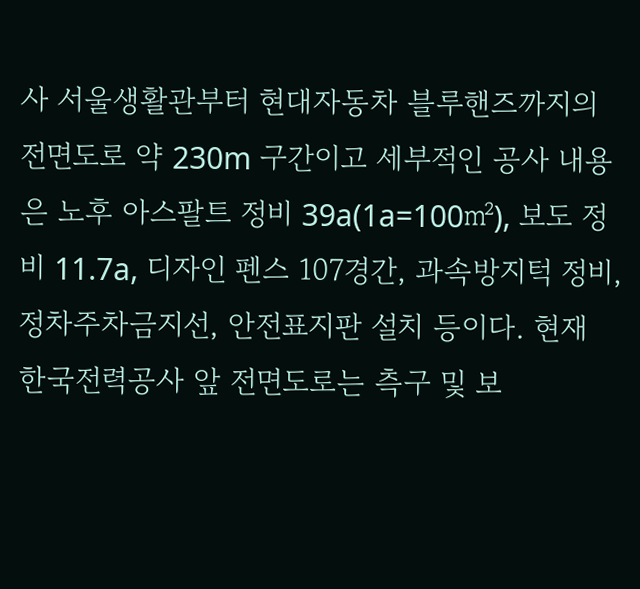사 서울생활관부터 현대자동차 블루핸즈까지의 전면도로 약 230m 구간이고 세부적인 공사 내용은 노후 아스팔트 정비 39a(1a=100㎡), 보도 정비 11.7a, 디자인 펜스 107경간, 과속방지턱 정비, 정차주차금지선, 안전표지판 설치 등이다. 현재 한국전력공사 앞 전면도로는 측구 및 보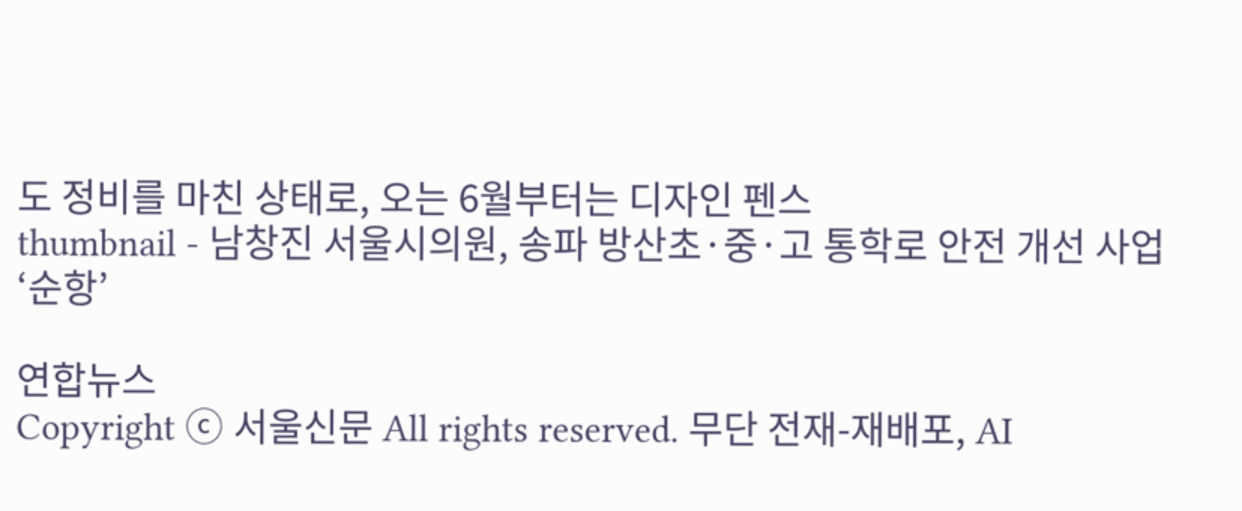도 정비를 마친 상태로, 오는 6월부터는 디자인 펜스
thumbnail - 남창진 서울시의원, 송파 방산초·중·고 통학로 안전 개선 사업 ‘순항’

연합뉴스
Copyright ⓒ 서울신문 All rights reserved. 무단 전재-재배포, AI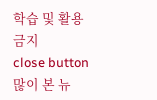학습 및 활용 금지
close button
많이 본 뉴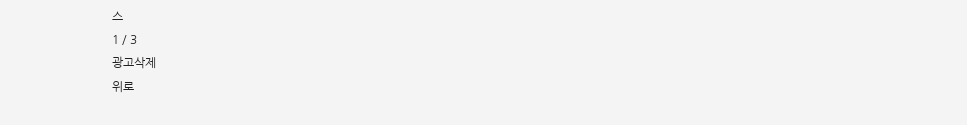스
1 / 3
광고삭제
위로